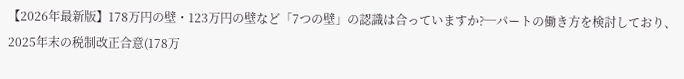【2026年最新版】178万円の壁・123万円の壁など「7つの壁」の認識は合っていますか?─パートの働き方を検討しており、2025年末の税制改正合意(178万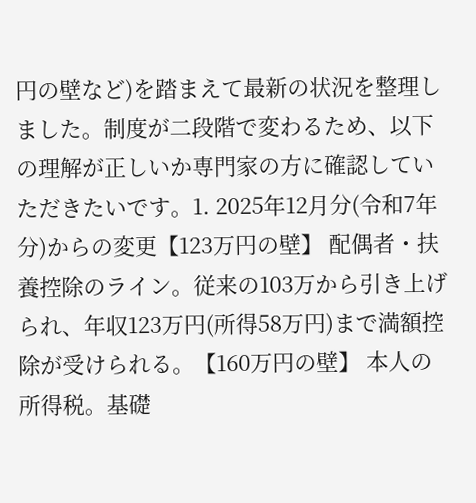円の壁など)を踏まえて最新の状況を整理しました。制度が二段階で変わるため、以下の理解が正しいか専門家の方に確認していただきたいです。1. 2025年12月分(令和7年分)からの変更【123万円の壁】 配偶者・扶養控除のライン。従来の103万から引き上げられ、年収123万円(所得58万円)まで満額控除が受けられる。【160万円の壁】 本人の所得税。基礎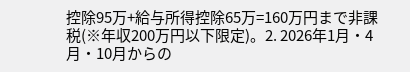控除95万+給与所得控除65万=160万円まで非課税(※年収200万円以下限定)。2. 2026年1月・4月・10月からの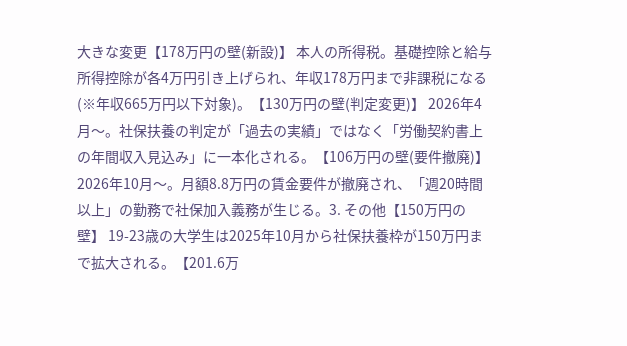大きな変更【178万円の壁(新設)】 本人の所得税。基礎控除と給与所得控除が各4万円引き上げられ、年収178万円まで非課税になる(※年収665万円以下対象)。【130万円の壁(判定変更)】 2026年4月〜。社保扶養の判定が「過去の実績」ではなく「労働契約書上の年間収入見込み」に一本化される。【106万円の壁(要件撤廃)】 2026年10月〜。月額8.8万円の賃金要件が撤廃され、「週20時間以上」の勤務で社保加入義務が生じる。3. その他【150万円の壁】 19-23歳の大学生は2025年10月から社保扶養枠が150万円まで拡大される。【201.6万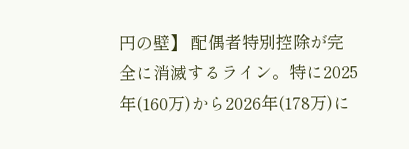円の壁】 配偶者特別控除が完全に消滅するライン。特に2025年(160万)から2026年(178万)に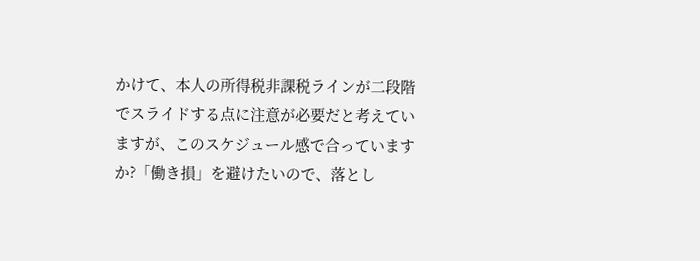かけて、本人の所得税非課税ラインが二段階でスライドする点に注意が必要だと考えていますが、このスケジュール感で合っていますか?「働き損」を避けたいので、落とし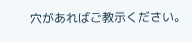穴があればご教示ください。